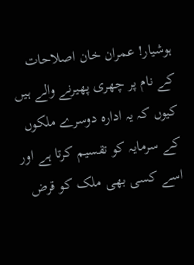ہوشیار! عمران خان اصلاحات کے نام پر چھری پھیرنے والے ہیں
کیوں کہ یہ ادارہ دوسرے ملکوں کے سرمایہ کو تقسیم کرتا ہے اور اسے کسی بھی ملک کو قرض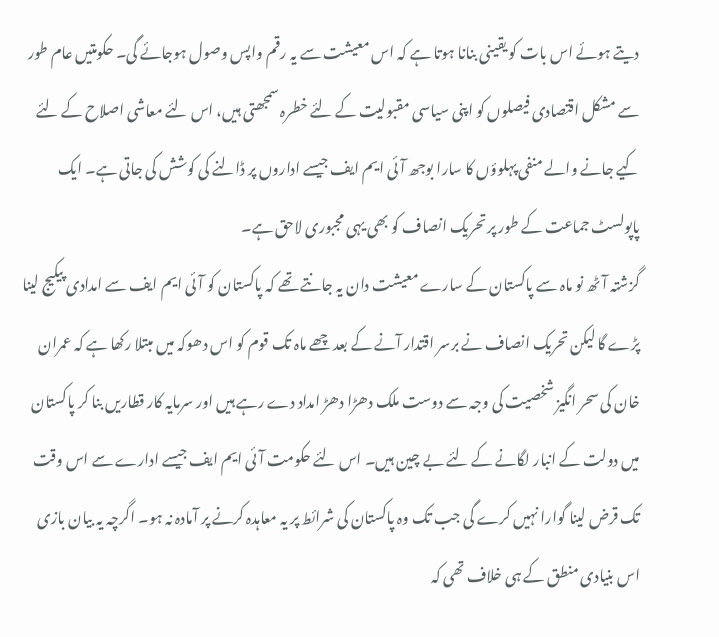دیتے ہوئے اس بات کو یقینی بنانا ہوتا ہے کہ اس معیشت سے یہ رقم واپس وصول ہوجائے گی۔ حکومتیں عام طور سے مشکل اقتصادی فیصلوں کو اپنی سیاسی مقبولیت کے لئے خطرہ سمجھتی ہیں، اس لئے معاشی اصلاح کے لئے کیے جانے والے منفی پہلوؤں کا سارا بوجھ آئی ایم ایف جیسے اداروں پر ڈالنے کی کوشش کی جاتی ہے۔ ایک پاپولسٹ جماعت کے طور پر تحریک انصاف کو بھی یہی مجبوری لاحق ہے۔
گزشتہ آٹھ نو ماہ سے پاکستان کے سارے معیشت دان یہ جانتے تھے کہ پاکستان کو آئی ایم ایف سے امدادی پیکیج لینا پڑے گا لیکن تحریک انصاف نے برسر اقتدار آنے کے بعد چھے ماہ تک قوم کو اس دھوکہ میں مبتلا رکھا ہے کہ عمران خان کی سحر انگیز شخصیت کی وجہ سے دوست ملک دھڑا دھڑ امداد دے رہے ہیں اور سرمایہ کار قطاریں بنا کر پاکستان میں دولت کے انبار لگانے کے لئے بے چین ہیں۔ اس لئے حکومت آئی ایم ایف جیسے ادارے سے اس وقت تک قرض لینا گوارا نہیں کرے گی جب تک وہ پاکستان کی شرائط پر یہ معاہدہ کرنے پر آمادہ نہ ہو۔ اگرچہ یہ بیان بازی اس بنیادی منطق کے ہی خلاف تھی کہ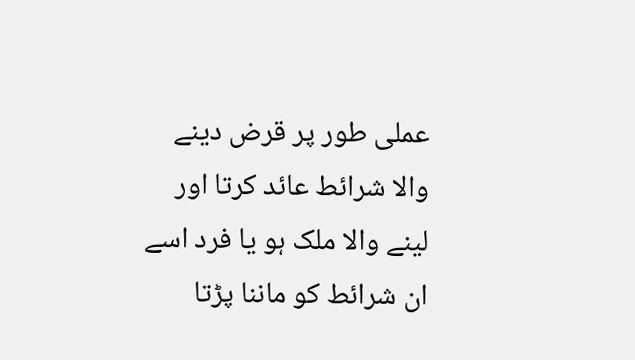عملی طور پر قرض دینے والا شرائط عائد کرتا اور لینے والا ملک ہو یا فرد اسے ان شرائط کو ماننا پڑتا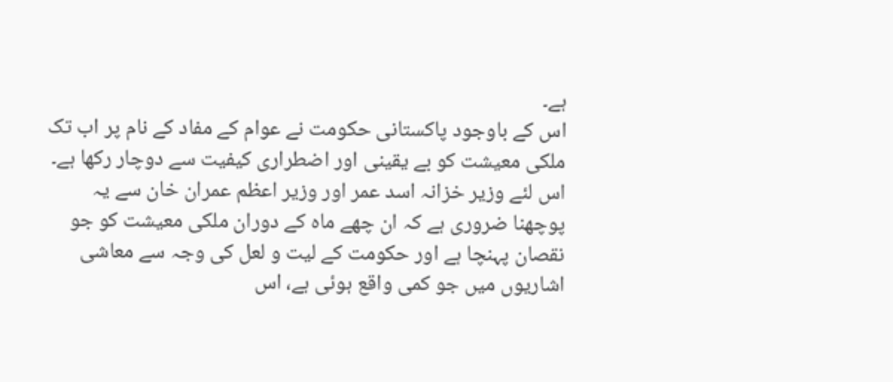ہے۔
اس کے باوجود پاکستانی حکومت نے عوام کے مفاد کے نام پر اب تک ملکی معیشت کو بے یقینی اور اضطراری کیفیت سے دوچار رکھا ہے۔ اس لئے وزیر خزانہ اسد عمر اور وزیر اعظم عمران خان سے یہ پوچھنا ضروری ہے کہ ان چھے ماہ کے دوران ملکی معیشت کو جو نقصان پہنچا ہے اور حکومت کے لیت و لعل کی وجہ سے معاشی اشاریوں میں جو کمی واقع ہوئی ہے، اس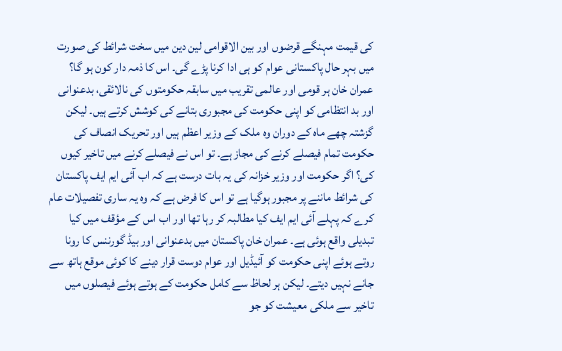کی قیمت مہنگے قرضوں اور بین الاقوامی لین دین میں سخت شرائط کی صورت میں بہر حال پاکستانی عوام کو ہی ادا کرنا پڑے گی۔ اس کا ذمہ دار کون ہو گا؟
عمران خان ہر قومی اور عالمی تقریب میں سابقہ حکومتوں کی نالائقی، بدعنوانی اور بد انتظامی کو اپنی حکومت کی مجبوری بتانے کی کوشش کرتے ہیں۔ لیکن گزشتہ چھے ماہ کے دوران وہ ملک کے وزیر اعظم ہیں اور تحریک انصاف کی حکومت تمام فیصلے کرنے کی مجاز ہے۔ تو اس نے فیصلے کرنے میں تاخیر کیوں کی؟ اگر حکومت اور وزیر خزانہ کی یہ بات درست ہے کہ اب آئی ایم ایف پاکستان کی شرائط ماننے پر مجبور ہوگیا ہے تو اس کا فرض ہے کہ وہ یہ ساری تفصیلات عام کرے کہ پہلے آئی ایم ایف کیا مطالبہ کر رہا تھا اور اب اس کے مؤقف میں کیا تبدیلی واقع ہوئی ہے۔ عمران خان پاکستان میں بدعنوانی اور بیڈ گورننس کا رونا روتے ہوئے اپنی حکومت کو آئیڈیل اور عوام دوست قرار دینے کا کوئی موقع ہاتھ سے جانے نہیں دیتے۔ لیکن ہر لحاظ سے کامل حکومت کے ہوتے ہوئے فیصلوں میں تاخیر سے ملکی معیشت کو جو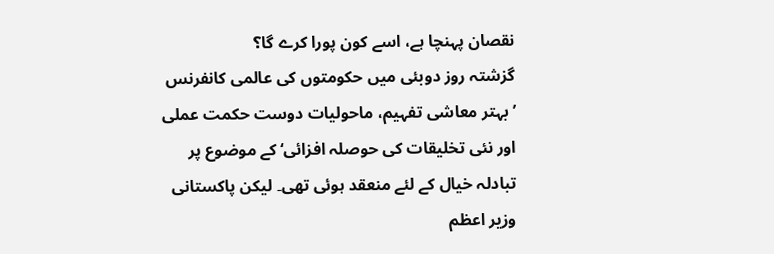نقصان پہنچا ہے، اسے کون پورا کرے گا؟
گزشتہ روز دوبئی میں حکومتوں کی عالمی کانفرنس ’بہتر معاشی تفہیم، ماحولیات دوست حکمت عملی اور نئی تخلیقات کی حوصلہ افزائی‘ کے موضوع پر تبادلہ خیال کے لئے منعقد ہوئی تھی۔ لیکن پاکستانی وزیر اعظم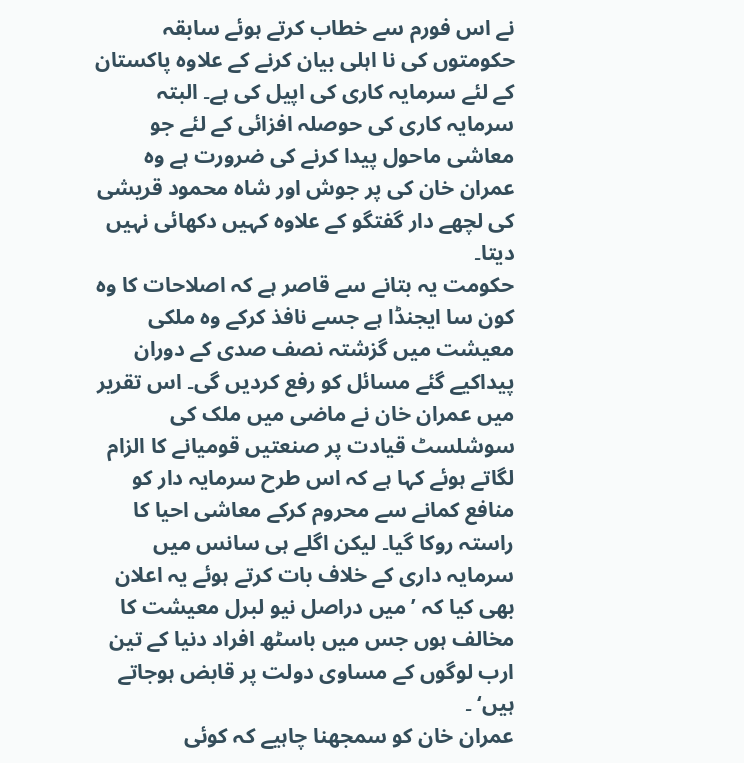نے اس فورم سے خطاب کرتے ہوئے سابقہ حکومتوں کی نا اہلی بیان کرنے کے علاوہ پاکستان کے لئے سرمایہ کاری کی اپیل کی ہے۔ البتہ سرمایہ کاری کی حوصلہ افزائی کے لئے جو معاشی ماحول پیدا کرنے کی ضرورت ہے وہ عمران خان کی پر جوش اور شاہ محمود قریشی کی لچھے دار گفتگو کے علاوہ کہیں دکھائی نہیں دیتا۔
حکومت یہ بتانے سے قاصر ہے کہ اصلاحات کا وہ کون سا ایجنڈا ہے جسے نافذ کرکے وہ ملکی معیشت میں گزشتہ نصف صدی کے دوران پیداکیے گئے مسائل کو رفع کردیں گی۔ اس تقریر میں عمران خان نے ماضی میں ملک کی سوشلسٹ قیادت پر صنعتیں قومیانے کا الزام لگاتے ہوئے کہا ہے کہ اس طرح سرمایہ دار کو منافع کمانے سے محروم کرکے معاشی احیا کا راستہ روکا گیا۔ لیکن اگلے ہی سانس میں سرمایہ داری کے خلاف بات کرتے ہوئے یہ اعلان بھی کیا کہ ’میں دراصل نیو لبرل معیشت کا مخالف ہوں جس میں باسٹھ افراد دنیا کے تین ارب لوگوں کے مساوی دولت پر قابض ہوجاتے ہیں‘ ۔
عمران خان کو سمجھنا چاہیے کہ کوئی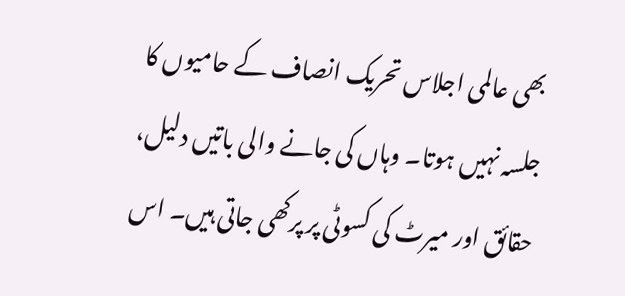بھی عالمی اجلاس تحریک انصاف کے حامیوں کا جلسہ نہیں ہوتا۔ وہاں کی جانے والی باتیں دلیل، حقائق اور میرٹ کی کسوٹی پر پرکھی جاتی ہیں۔ اس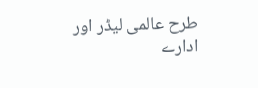طرح عالمی لیڈر اور ادارے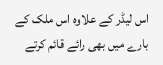اس لیڈر کے علاوہ اس ملک کے بارے میں بھی رائے قائم کرتے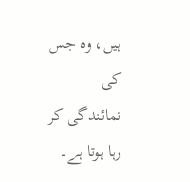ہیں، وہ جس کی نمائندگی کر رہا ہوتا ہے۔